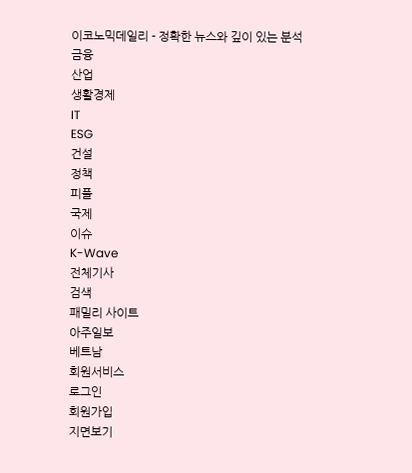이코노믹데일리 - 정확한 뉴스와 깊이 있는 분석
금융
산업
생활경제
IT
ESG
건설
정책
피플
국제
이슈
K-Wave
전체기사
검색
패밀리 사이트
아주일보
베트남
회원서비스
로그인
회원가입
지면보기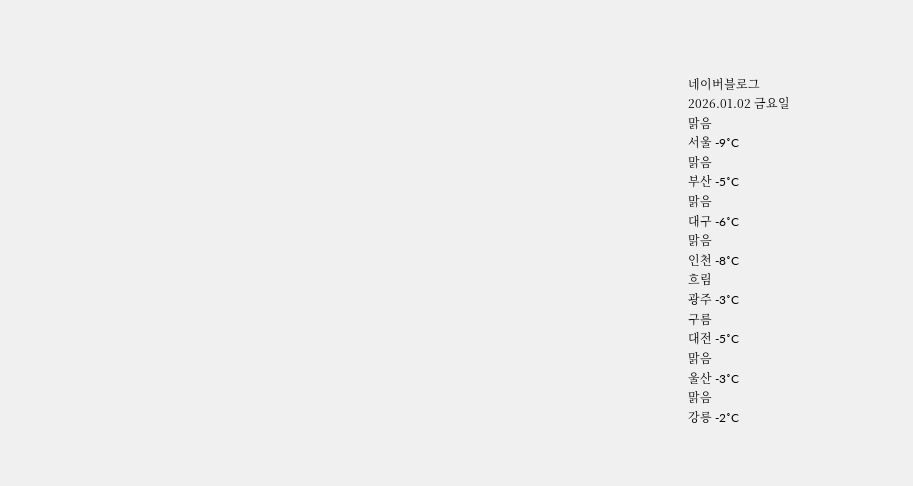네이버블로그
2026.01.02 금요일
맑음
서울 -9˚C
맑음
부산 -5˚C
맑음
대구 -6˚C
맑음
인천 -8˚C
흐림
광주 -3˚C
구름
대전 -5˚C
맑음
울산 -3˚C
맑음
강릉 -2˚C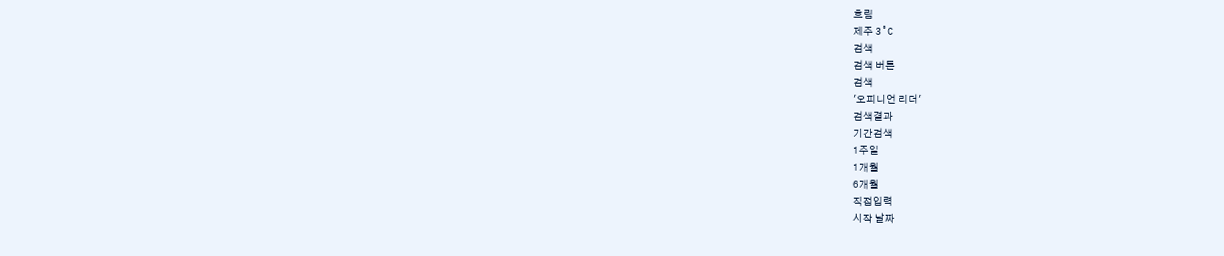흐림
제주 3˚C
검색
검색 버튼
검색
'오피니언 리더'
검색결과
기간검색
1주일
1개월
6개월
직접입력
시작 날짜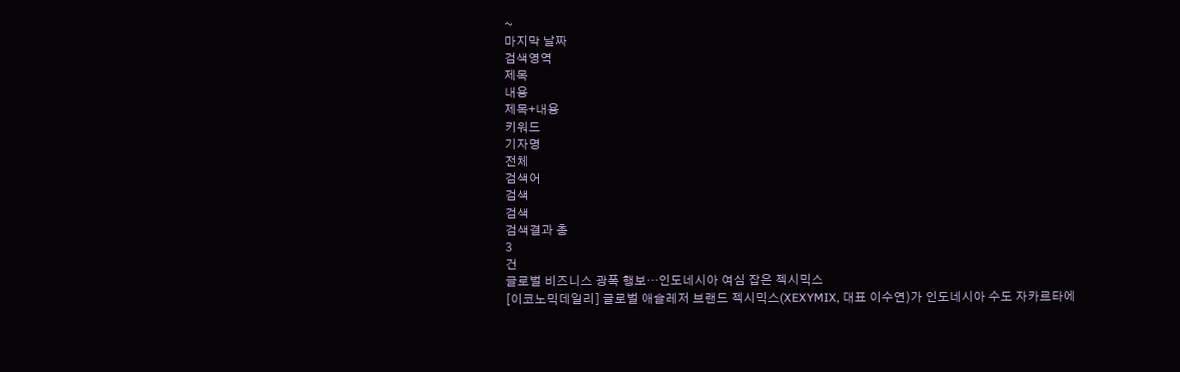~
마지막 날짜
검색영역
제목
내용
제목+내용
키워드
기자명
전체
검색어
검색
검색
검색결과 총
3
건
글로벌 비즈니스 광폭 행보…인도네시아 여심 잡은 젝시믹스
[이코노믹데일리] 글로벌 애슬레저 브랜드 젝시믹스(XEXYMIX, 대표 이수연)가 인도네시아 수도 자카르타에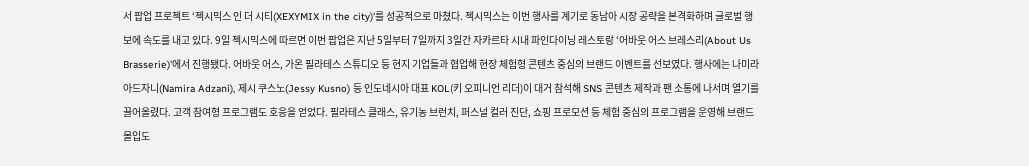서 팝업 프로젝트 ‘젝시믹스 인 더 시티(XEXYMIX in the city)’를 성공적으로 마쳤다. 젝시믹스는 이번 행사를 계기로 동남아 시장 공략을 본격화하며 글로벌 행보에 속도를 내고 있다. 9일 젝시믹스에 따르면 이번 팝업은 지난 5일부터 7일까지 3일간 자카르타 시내 파인다이닝 레스토랑 ‘어바웃 어스 브레스리(About Us Brasserie)’에서 진행됐다. 어바웃 어스, 가온 필라테스 스튜디오 등 현지 기업들과 협업해 현장 체험형 콘텐츠 중심의 브랜드 이벤트를 선보였다. 행사에는 나미라 아드자니(Namira Adzani), 제시 쿠스노(Jessy Kusno) 등 인도네시아 대표 KOL(키 오피니언 리더)이 대거 참석해 SNS 콘텐츠 제작과 팬 소통에 나서며 열기를 끌어올렸다. 고객 참여형 프로그램도 호응을 얻었다. 필라테스 클래스, 유기농 브런치, 퍼스널 컬러 진단, 쇼핑 프로모션 등 체험 중심의 프로그램을 운영해 브랜드 몰입도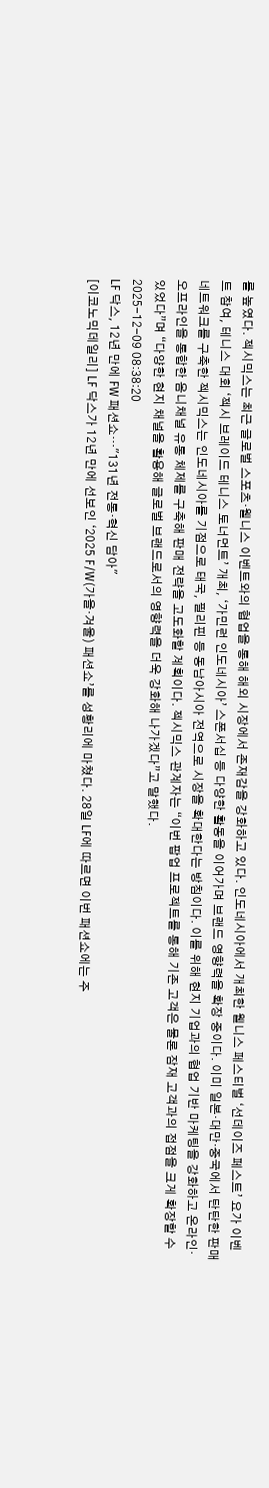를 높였다. 젝시믹스는 최근 글로벌 스포츠·웰니스 이벤트와의 협업을 통해 해외 시장에서 존재감을 강화하고 있다. 인도네시아에서 개최한 웰니스 페스티벌 ‘선데이즈 페스트’ 요가 이벤트 참여, 테니스 대회 ‘젝시 브레이드 테니스 토너먼트’ 개최, ‘가민런 인도네시아’ 스폰서십 등 다양한 활동을 이어가며 브랜드 영향력을 확장 중이다. 이미 일본·대만·중국에서 탄탄한 판매 네트워크를 구축한 젝시믹스는 인도네시아를 기점으로 태국, 필리핀 등 동남아시아 전역으로 시장을 확대한다는 방침이다. 이를 위해 현지 기업과의 협업 기반 마케팅을 강화하고 온라인·오프라인을 통합한 옴니채널 유통 체제를 구축해 판매 전략을 고도화할 계획이다. 젝시믹스 관계자는 “이번 팝업 프로젝트를 통해 기존 고객은 물론 잠재 고객과의 접점을 크게 확장할 수 있었다”며 “다양한 현지 채널을 활용해 글로벌 브랜드로서의 영향력을 더욱 강화해 나가겠다”고 말했다.
2025-12-09 08:38:20
LF 닥스, 12년 만에 FW 패션쇼…"131년 전통·혁신 담아"
[이코노믹데일리] LF 닥스가 12년 만에 선보인 ‘2025 F/W(가을·겨울) 패션쇼’를 성황리에 마쳤다. 28일 LF에 따르면 이번 패션쇼에는 주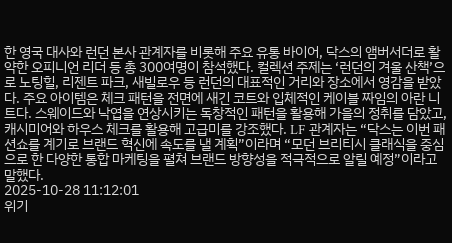한 영국 대사와 런던 본사 관계자를 비롯해 주요 유통 바이어, 닥스의 앰버서더로 활약한 오피니언 리더 등 총 300여명이 참석했다. 컬렉션 주제는 ‘런던의 겨울 산책’으로 노팅힐, 리젠트 파크, 새빌로우 등 런던의 대표적인 거리와 장소에서 영감을 받았다. 주요 아이템은 체크 패턴을 전면에 새긴 코트와 입체적인 케이블 짜임의 아란 니트다. 스웨이드와 낙엽을 연상시키는 독창적인 패턴을 활용해 가을의 정취를 담았고, 캐시미어와 하우스 체크를 활용해 고급미를 강조했다. LF 관계자는 “닥스는 이번 패션쇼를 계기로 브랜드 혁신에 속도를 낼 계획”이라며 “모던 브리티시 클래식을 중심으로 한 다양한 통합 마케팅을 펼쳐 브랜드 방향성을 적극적으로 알릴 예정”이라고 말했다.
2025-10-28 11:12:01
위기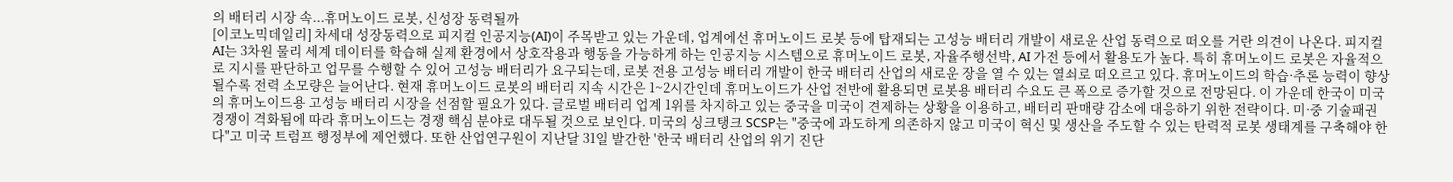의 배터리 시장 속...휴머노이드 로봇, 신성장 동력될까
[이코노믹데일리] 차세대 성장동력으로 피지컬 인공지능(AI)이 주목받고 있는 가운데, 업계에선 휴머노이드 로봇 등에 탑재되는 고성능 배터리 개발이 새로운 산업 동력으로 떠오를 거란 의견이 나온다. 피지컬 AI는 3차원 물리 세계 데이터를 학습해 실제 환경에서 상호작용과 행동을 가능하게 하는 인공지능 시스템으로 휴머노이드 로봇, 자율주행선박, AI 가전 등에서 활용도가 높다. 특히 휴머노이드 로봇은 자율적으로 지시를 판단하고 업무를 수행할 수 있어 고성능 배터리가 요구되는데, 로봇 전용 고성능 배터리 개발이 한국 배터리 산업의 새로운 장을 열 수 있는 열쇠로 떠오르고 있다. 휴머노이드의 학습·추론 능력이 향상될수록 전력 소모량은 늘어난다. 현재 휴머노이드 로봇의 배터리 지속 시간은 1~2시간인데 휴머노이드가 산업 전반에 활용되면 로봇용 배터리 수요도 큰 폭으로 증가할 것으로 전망된다. 이 가운데 한국이 미국의 휴머노이드용 고성능 배터리 시장을 선점할 필요가 있다. 글로벌 배터리 업계 1위를 차지하고 있는 중국을 미국이 견제하는 상황을 이용하고, 배터리 판매량 감소에 대응하기 위한 전략이다. 미·중 기술패권 경쟁이 격화됨에 따라 휴머노이드는 경쟁 핵심 분야로 대두될 것으로 보인다. 미국의 싱크탱크 SCSP는 "중국에 과도하게 의존하지 않고 미국이 혁신 및 생산을 주도할 수 있는 탄력적 로봇 생태계를 구축해야 한다"고 미국 트럼프 행정부에 제언했다. 또한 산업연구원이 지난달 31일 발간한 '한국 배터리 산업의 위기 진단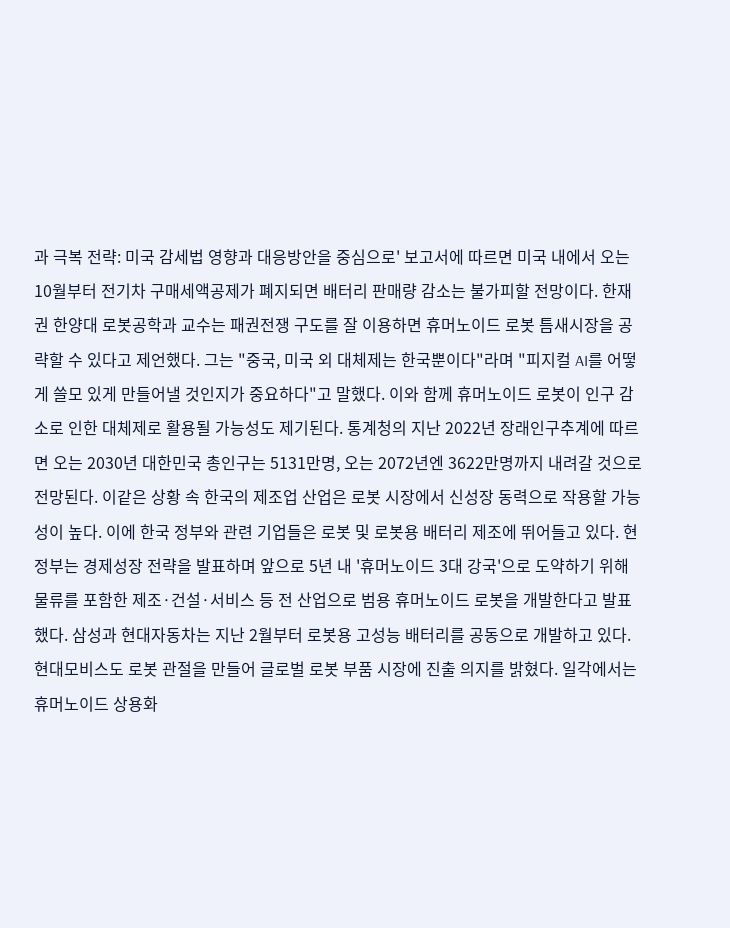과 극복 전략: 미국 감세법 영향과 대응방안을 중심으로' 보고서에 따르면 미국 내에서 오는 10월부터 전기차 구매세액공제가 폐지되면 배터리 판매량 감소는 불가피할 전망이다. 한재권 한양대 로봇공학과 교수는 패권전쟁 구도를 잘 이용하면 휴머노이드 로봇 틈새시장을 공략할 수 있다고 제언했다. 그는 "중국, 미국 외 대체제는 한국뿐이다"라며 "피지컬 AI를 어떻게 쓸모 있게 만들어낼 것인지가 중요하다"고 말했다. 이와 함께 휴머노이드 로봇이 인구 감소로 인한 대체제로 활용될 가능성도 제기된다. 통계청의 지난 2022년 장래인구추계에 따르면 오는 2030년 대한민국 총인구는 5131만명, 오는 2072년엔 3622만명까지 내려갈 것으로 전망된다. 이같은 상황 속 한국의 제조업 산업은 로봇 시장에서 신성장 동력으로 작용할 가능성이 높다. 이에 한국 정부와 관련 기업들은 로봇 및 로봇용 배터리 제조에 뛰어들고 있다. 현 정부는 경제성장 전략을 발표하며 앞으로 5년 내 '휴머노이드 3대 강국'으로 도약하기 위해 물류를 포함한 제조·건설·서비스 등 전 산업으로 범용 휴머노이드 로봇을 개발한다고 발표했다. 삼성과 현대자동차는 지난 2월부터 로봇용 고성능 배터리를 공동으로 개발하고 있다. 현대모비스도 로봇 관절을 만들어 글로벌 로봇 부품 시장에 진출 의지를 밝혔다. 일각에서는 휴머노이드 상용화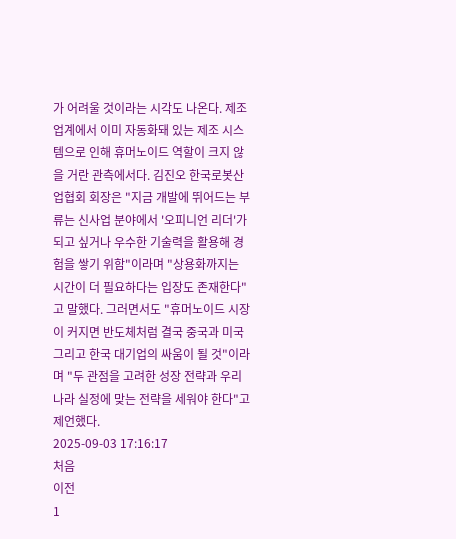가 어려울 것이라는 시각도 나온다. 제조업계에서 이미 자동화돼 있는 제조 시스템으로 인해 휴머노이드 역할이 크지 않을 거란 관측에서다. 김진오 한국로봇산업협회 회장은 "지금 개발에 뛰어드는 부류는 신사업 분야에서 '오피니언 리더'가 되고 싶거나 우수한 기술력을 활용해 경험을 쌓기 위함"이라며 "상용화까지는 시간이 더 필요하다는 입장도 존재한다"고 말했다. 그러면서도 "휴머노이드 시장이 커지면 반도체처럼 결국 중국과 미국 그리고 한국 대기업의 싸움이 될 것"이라며 "두 관점을 고려한 성장 전략과 우리나라 실정에 맞는 전략을 세워야 한다"고 제언했다.
2025-09-03 17:16:17
처음
이전
1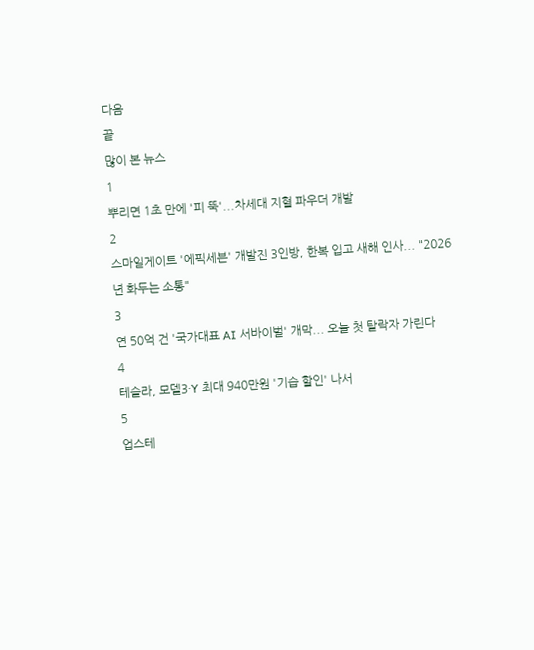다음
끝
많이 본 뉴스
1
뿌리면 1초 만에 '피 뚝'...차세대 지혈 파우더 개발
2
스마일게이트 '에픽세븐' 개발진 3인방, 한복 입고 새해 인사... "2026년 화두는 소통"
3
연 50억 건 '국가대표 AI 서바이벌' 개막... 오늘 첫 탈락자 가린다
4
테슬라, 모델3·Y 최대 940만원 '기습 할인' 나서
5
업스테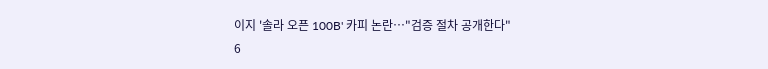이지 '솔라 오픈 100B' 카피 논란…"검증 절차 공개한다"
6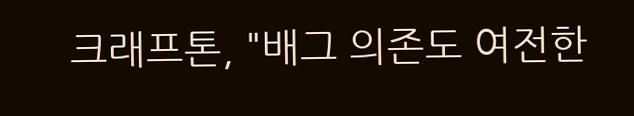크래프톤, "배그 의존도 여전한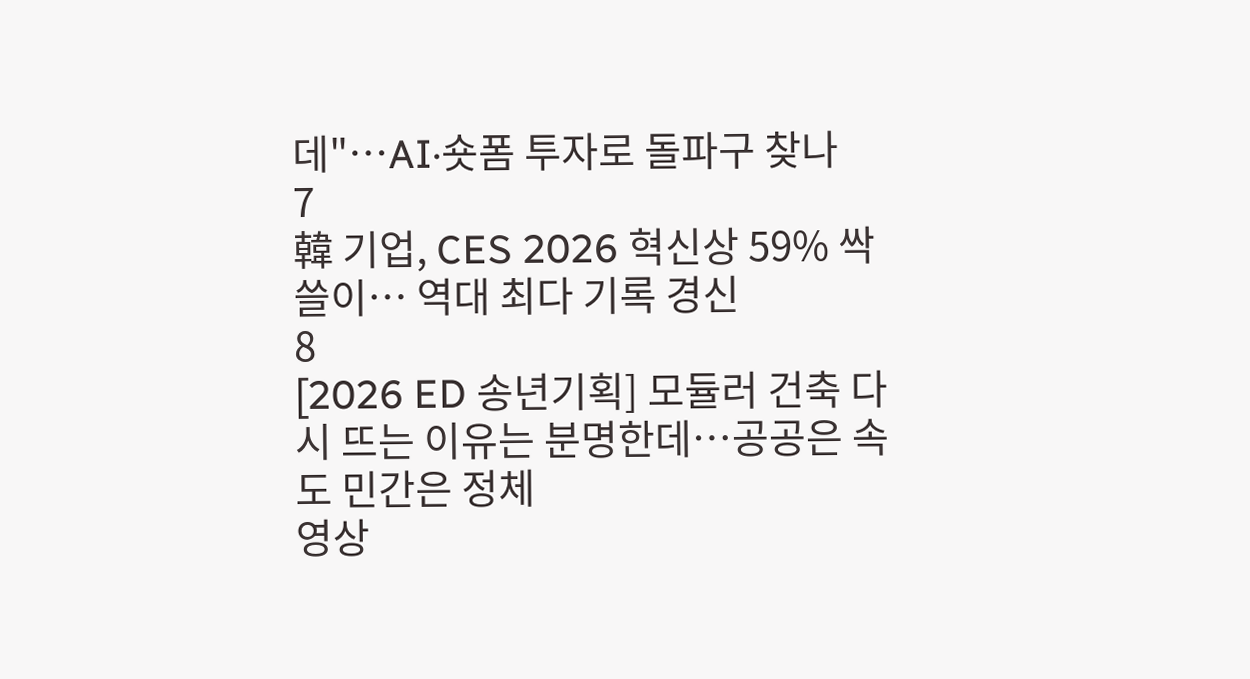데"…AI·숏폼 투자로 돌파구 찾나
7
韓 기업, CES 2026 혁신상 59% 싹쓸이… 역대 최다 기록 경신
8
[2026 ED 송년기획] 모듈러 건축 다시 뜨는 이유는 분명한데…공공은 속도 민간은 정체
영상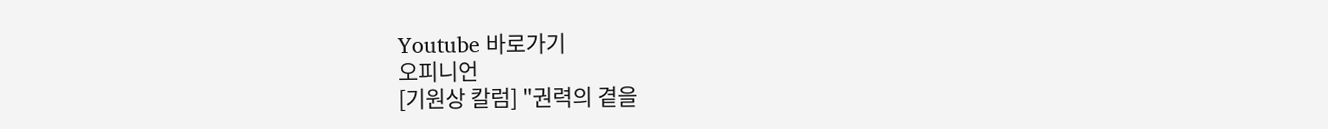Youtube 바로가기
오피니언
[기원상 칼럼] "권력의 곁을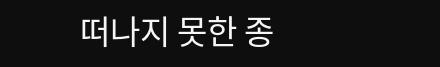떠나지 못한 종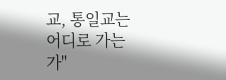교, 통일교는 어디로 가는가"